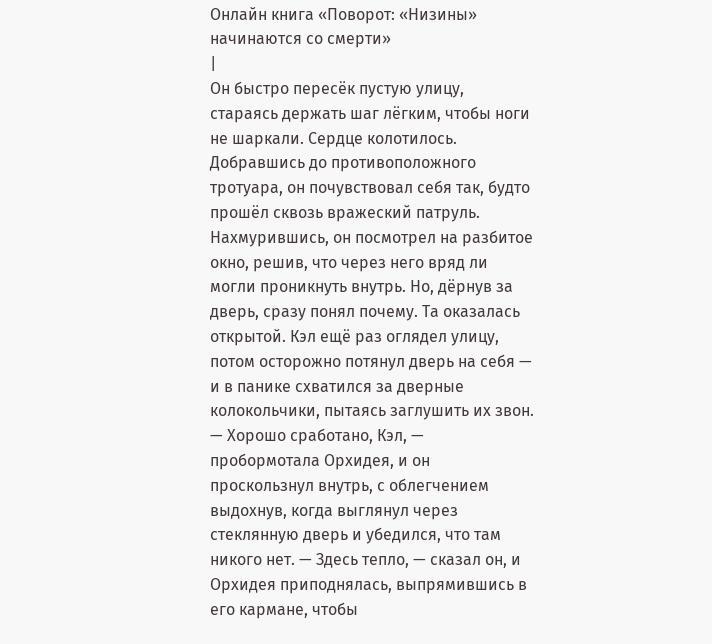Онлайн книга «Поворот: «Низины» начинаются со смерти»
|
Он быстро пересёк пустую улицу, стараясь держать шаг лёгким, чтобы ноги не шаркали. Сердце колотилось. Добравшись до противоположного тротуара, он почувствовал себя так, будто прошёл сквозь вражеский патруль. Нахмурившись, он посмотрел на разбитое окно, решив, что через него вряд ли могли проникнуть внутрь. Но, дёрнув за дверь, сразу понял почему. Та оказалась открытой. Кэл ещё раз оглядел улицу, потом осторожно потянул дверь на себя — и в панике схватился за дверные колокольчики, пытаясь заглушить их звон. — Хорошо сработано, Кэл, — пробормотала Орхидея, и он проскользнул внутрь, с облегчением выдохнув, когда выглянул через стеклянную дверь и убедился, что там никого нет. — Здесь тепло, — сказал он, и Орхидея приподнялась, выпрямившись в его кармане, чтобы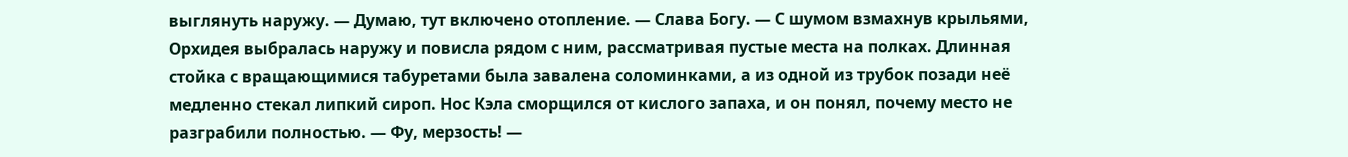выглянуть наружу. — Думаю, тут включено отопление. — Слава Богу. — С шумом взмахнув крыльями, Орхидея выбралась наружу и повисла рядом с ним, рассматривая пустые места на полках. Длинная стойка с вращающимися табуретами была завалена соломинками, а из одной из трубок позади неё медленно стекал липкий сироп. Нос Кэла сморщился от кислого запаха, и он понял, почему место не разграбили полностью. — Фу, мерзость! —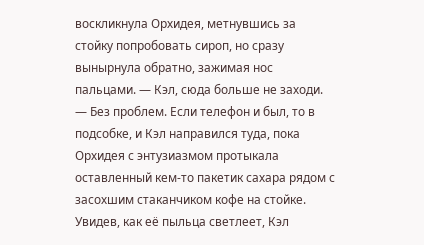воскликнула Орхидея, метнувшись за стойку попробовать сироп, но сразу вынырнула обратно, зажимая нос пальцами. — Кэл, сюда больше не заходи. — Без проблем. Если телефон и был, то в подсобке, и Кэл направился туда, пока Орхидея с энтузиазмом протыкала оставленный кем-то пакетик сахара рядом с засохшим стаканчиком кофе на стойке. Увидев, как её пыльца светлеет, Кэл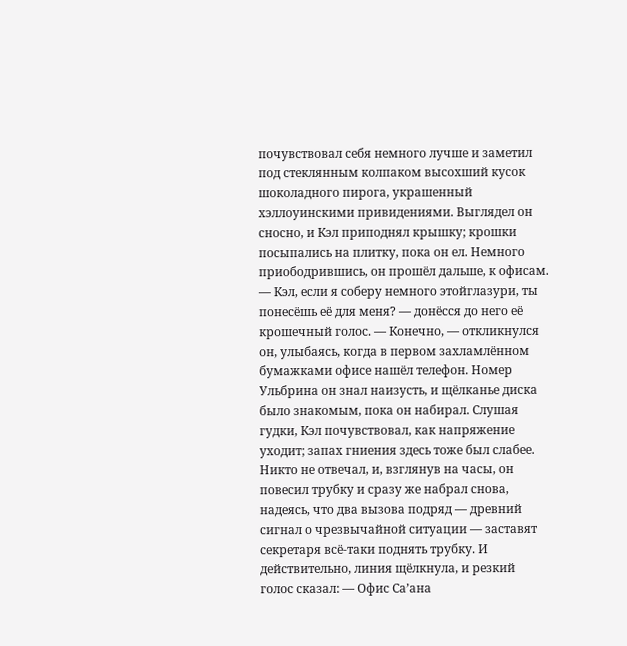почувствовал себя немного лучше и заметил под стеклянным колпаком высохший кусок шоколадного пирога, украшенный хэллоуинскими привидениями. Выглядел он сносно, и Кэл приподнял крышку; крошки посыпались на плитку, пока он ел. Немного приободрившись, он прошёл дальше, к офисам. — Кэл, если я соберу немного этойглазури, ты понесёшь её для меня? — донёсся до него её крошечный голос. — Конечно, — откликнулся он, улыбаясь, когда в первом захламлённом бумажками офисе нашёл телефон. Номер Ульбрина он знал наизусть, и щёлканье диска было знакомым, пока он набирал. Слушая гудки, Кэл почувствовал, как напряжение уходит; запах гниения здесь тоже был слабее. Никто не отвечал, и, взглянув на часы, он повесил трубку и сразу же набрал снова, надеясь, что два вызова подряд — древний сигнал о чрезвычайной ситуации — заставят секретаря всё-таки поднять трубку. И действительно, линия щёлкнула, и резкий голос сказал: — Офис Са’ана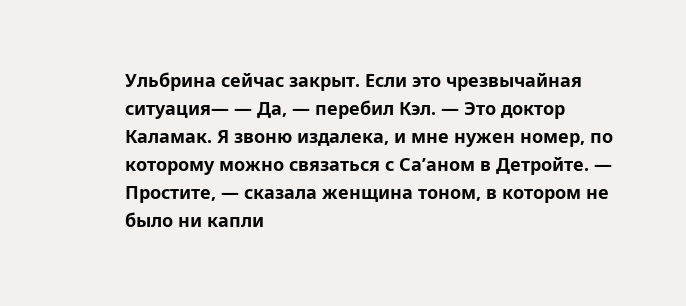Ульбрина сейчас закрыт. Если это чрезвычайная ситуация— — Да, — перебил Кэл. — Это доктор Каламак. Я звоню издалека, и мне нужен номер, по которому можно связаться с Са’аном в Детройте. — Простите, — сказала женщина тоном, в котором не было ни капли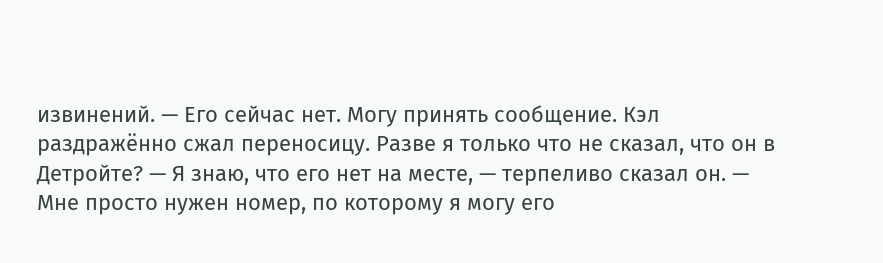извинений. — Его сейчас нет. Могу принять сообщение. Кэл раздражённо сжал переносицу. Разве я только что не сказал, что он в Детройте? — Я знаю, что его нет на месте, — терпеливо сказал он. — Мне просто нужен номер, по которому я могу его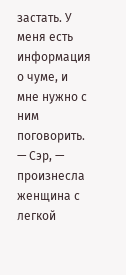застать. У меня есть информация о чуме, и мне нужно с ним поговорить. — Сэр, — произнесла женщина с легкой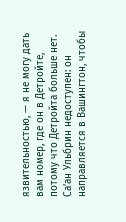язвительностью, — я не могу дать вам номер, где он в Детройте, потому что Детройта больше нет. Са’ан Ульбрин недоступен: он направляется в Вашингтон, чтобы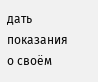дать показания о своём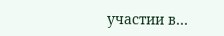участии в…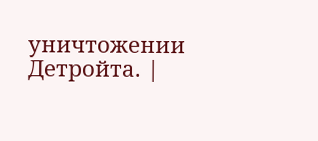уничтожении Детройта. |